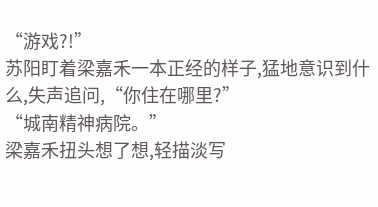“游戏?!”
苏阳盯着梁嘉禾一本正经的样子,猛地意识到什么,失声追问,“你住在哪里?”
“城南精神病院。”
梁嘉禾扭头想了想,轻描淡写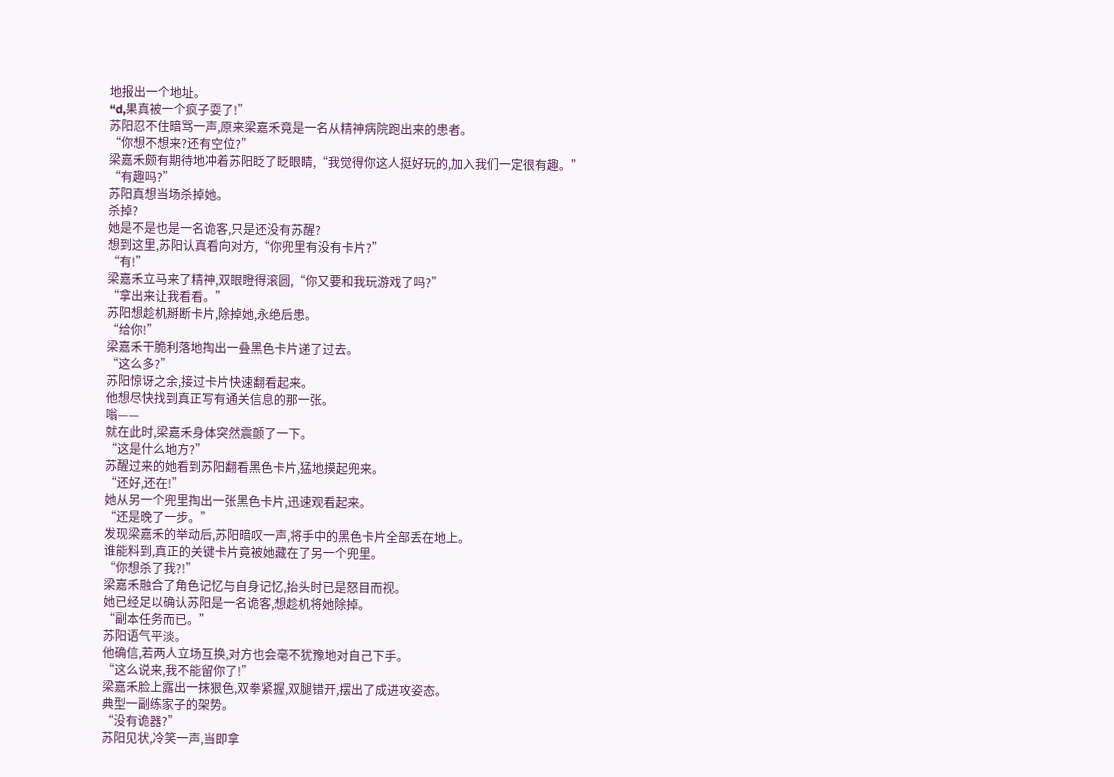地报出一个地址。
“d,果真被一个疯子耍了!”
苏阳忍不住暗骂一声,原来梁嘉禾竟是一名从精神病院跑出来的患者。
“你想不想来?还有空位?”
梁嘉禾颇有期待地冲着苏阳眨了眨眼睛,“我觉得你这人挺好玩的,加入我们一定很有趣。”
“有趣吗?”
苏阳真想当场杀掉她。
杀掉?
她是不是也是一名诡客,只是还没有苏醒?
想到这里,苏阳认真看向对方,“你兜里有没有卡片?”
“有!”
梁嘉禾立马来了精神,双眼瞪得滚圆,“你又要和我玩游戏了吗?”
“拿出来让我看看。”
苏阳想趁机掰断卡片,除掉她,永绝后患。
“给你!”
梁嘉禾干脆利落地掏出一叠黑色卡片递了过去。
“这么多?”
苏阳惊讶之余,接过卡片快速翻看起来。
他想尽快找到真正写有通关信息的那一张。
嗡——
就在此时,梁嘉禾身体突然震颤了一下。
“这是什么地方?”
苏醒过来的她看到苏阳翻看黑色卡片,猛地摸起兜来。
“还好,还在!”
她从另一个兜里掏出一张黑色卡片,迅速观看起来。
“还是晚了一步。”
发现梁嘉禾的举动后,苏阳暗叹一声,将手中的黑色卡片全部丢在地上。
谁能料到,真正的关键卡片竟被她藏在了另一个兜里。
“你想杀了我?!”
梁嘉禾融合了角色记忆与自身记忆,抬头时已是怒目而视。
她已经足以确认苏阳是一名诡客,想趁机将她除掉。
“副本任务而已。”
苏阳语气平淡。
他确信,若两人立场互换,对方也会毫不犹豫地对自己下手。
“这么说来,我不能留你了!”
梁嘉禾脸上露出一抹狠色,双拳紧握,双腿错开,摆出了成进攻姿态。
典型一副练家子的架势。
“没有诡器?”
苏阳见状,冷笑一声,当即拿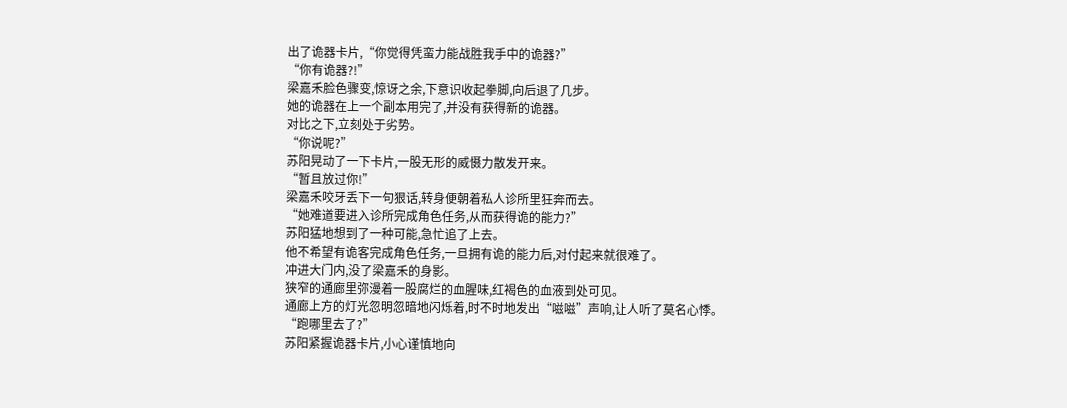出了诡器卡片,“你觉得凭蛮力能战胜我手中的诡器?”
“你有诡器?!”
梁嘉禾脸色骤变,惊讶之余,下意识收起拳脚,向后退了几步。
她的诡器在上一个副本用完了,并没有获得新的诡器。
对比之下,立刻处于劣势。
“你说呢?”
苏阳晃动了一下卡片,一股无形的威慑力散发开来。
“暂且放过你!”
梁嘉禾咬牙丢下一句狠话,转身便朝着私人诊所里狂奔而去。
“她难道要进入诊所完成角色任务,从而获得诡的能力?”
苏阳猛地想到了一种可能,急忙追了上去。
他不希望有诡客完成角色任务,一旦拥有诡的能力后,对付起来就很难了。
冲进大门内,没了梁嘉禾的身影。
狭窄的通廊里弥漫着一股腐烂的血腥味,红褐色的血液到处可见。
通廊上方的灯光忽明忽暗地闪烁着,时不时地发出“嗞嗞”声响,让人听了莫名心悸。
“跑哪里去了?”
苏阳紧握诡器卡片,小心谨慎地向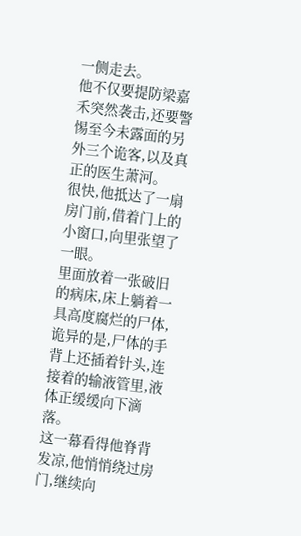一侧走去。
他不仅要提防梁嘉禾突然袭击,还要警惕至今未露面的另外三个诡客,以及真正的医生萧河。
很快,他抵达了一扇房门前,借着门上的小窗口,向里张望了一眼。
里面放着一张破旧的病床,床上躺着一具高度腐烂的尸体,诡异的是,尸体的手背上还插着针头,连接着的输液管里,液体正缓缓向下滴落。
这一幕看得他脊背发凉,他悄悄绕过房门,继续向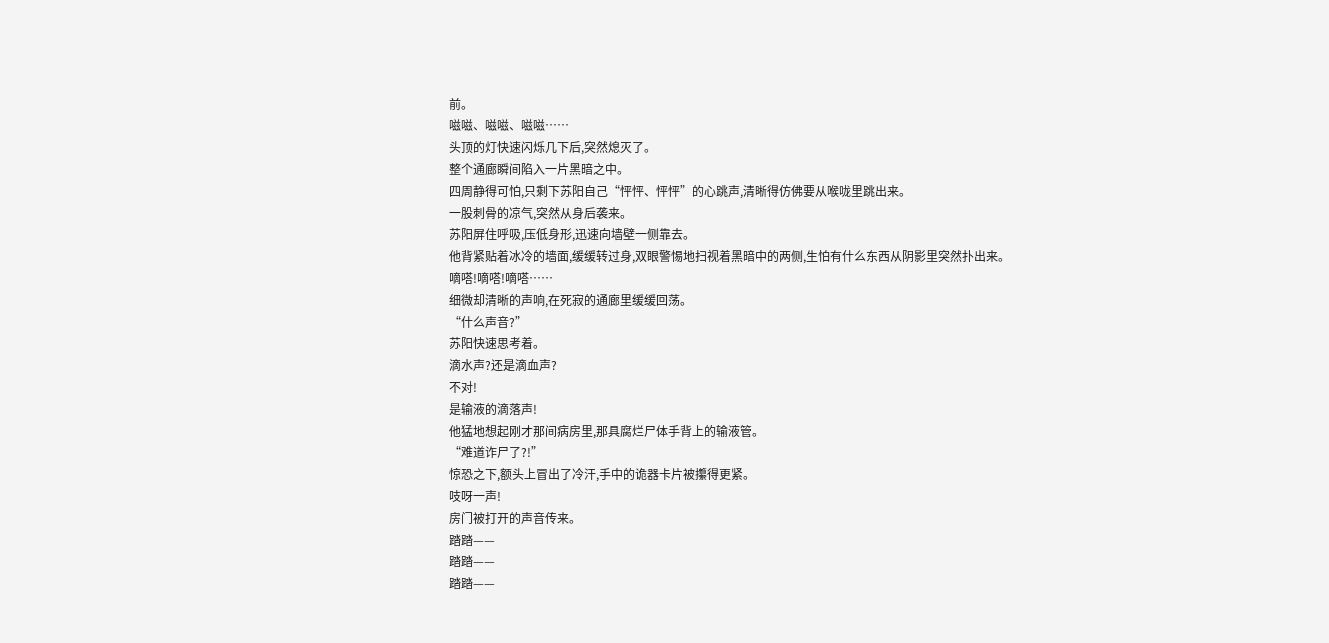前。
嗞嗞、嗞嗞、嗞嗞……
头顶的灯快速闪烁几下后,突然熄灭了。
整个通廊瞬间陷入一片黑暗之中。
四周静得可怕,只剩下苏阳自己“怦怦、怦怦”的心跳声,清晰得仿佛要从喉咙里跳出来。
一股刺骨的凉气,突然从身后袭来。
苏阳屏住呼吸,压低身形,迅速向墙壁一侧靠去。
他背紧贴着冰冷的墙面,缓缓转过身,双眼警惕地扫视着黑暗中的两侧,生怕有什么东西从阴影里突然扑出来。
嘀嗒!嘀嗒!嘀嗒……
细微却清晰的声响,在死寂的通廊里缓缓回荡。
“什么声音?”
苏阳快速思考着。
滴水声?还是滴血声?
不对!
是输液的滴落声!
他猛地想起刚才那间病房里,那具腐烂尸体手背上的输液管。
“难道诈尸了?!”
惊恐之下,额头上冒出了冷汗,手中的诡器卡片被攥得更紧。
吱呀一声!
房门被打开的声音传来。
踏踏——
踏踏——
踏踏——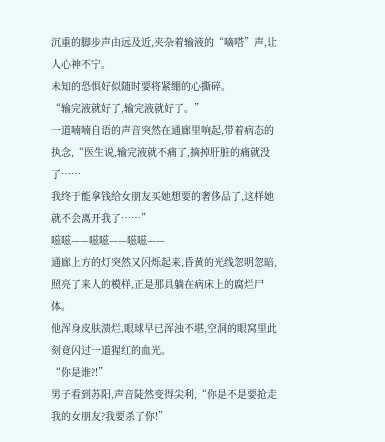沉重的脚步声由远及近,夹杂着输液的“嘀嗒”声,让人心神不宁。
未知的恐惧好似随时要将紧绷的心撕碎。
“输完液就好了,输完液就好了。”
一道喃喃自语的声音突然在通廊里响起,带着病态的执念,“医生说,输完液就不痛了,摘掉肝脏的痛就没了……
我终于能拿钱给女朋友买她想要的奢侈品了,这样她就不会离开我了……”
嗞嗞——嗞嗞——嗞嗞——
通廊上方的灯突然又闪烁起来,昏黄的光线忽明忽暗,照亮了来人的模样,正是那具躺在病床上的腐烂尸体。
他浑身皮肤溃烂,眼球早已浑浊不堪,空洞的眼窝里此刻竟闪过一道猩红的血光。
“你是谁?!”
男子看到苏阳,声音陡然变得尖利,“你是不是要抢走我的女朋友?我要杀了你!”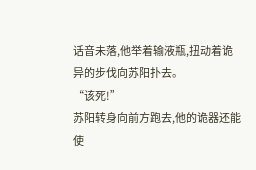话音未落,他举着输液瓶,扭动着诡异的步伐向苏阳扑去。
“该死!”
苏阳转身向前方跑去,他的诡器还能使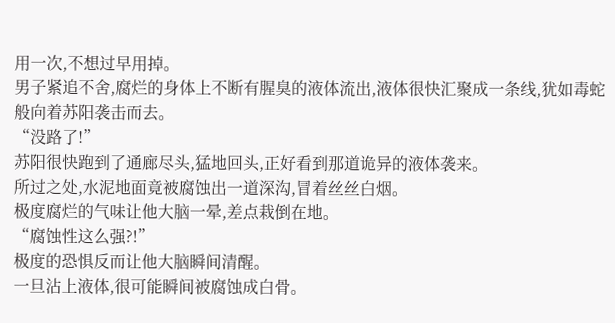用一次,不想过早用掉。
男子紧追不舍,腐烂的身体上不断有腥臭的液体流出,液体很快汇聚成一条线,犹如毒蛇般向着苏阳袭击而去。
“没路了!”
苏阳很快跑到了通廊尽头,猛地回头,正好看到那道诡异的液体袭来。
所过之处,水泥地面竟被腐蚀出一道深沟,冒着丝丝白烟。
极度腐烂的气味让他大脑一晕,差点栽倒在地。
“腐蚀性这么强?!”
极度的恐惧反而让他大脑瞬间清醒。
一旦沾上液体,很可能瞬间被腐蚀成白骨。